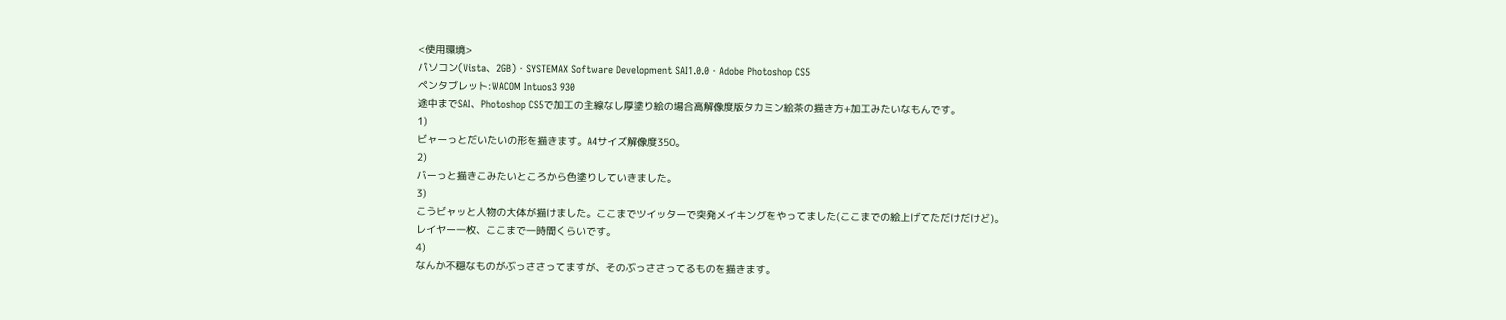<使用環境>
パソコン(Vista、2GB)・SYSTEMAX Software Development SAI1.0.0・Adobe Photoshop CS5
ペンタブレット:WACOM Intuos3 930
途中までSAI、Photoshop CS5で加工の主線なし厚塗り絵の場合高解像度版タカミン絵茶の描き方+加工みたいなもんです。
1)
ビャーっとだいたいの形を描きます。A4サイズ解像度350。
2)
バーっと描きこみたいところから色塗りしていきました。
3)
こうビャッと人物の大体が描けました。ここまでツイッターで突発メイキングをやってました(ここまでの絵上げてただけだけど)。
レイヤー一枚、ここまで一時間くらいです。
4)
なんか不穏なものがぶっささってますが、そのぶっささってるものを描きます。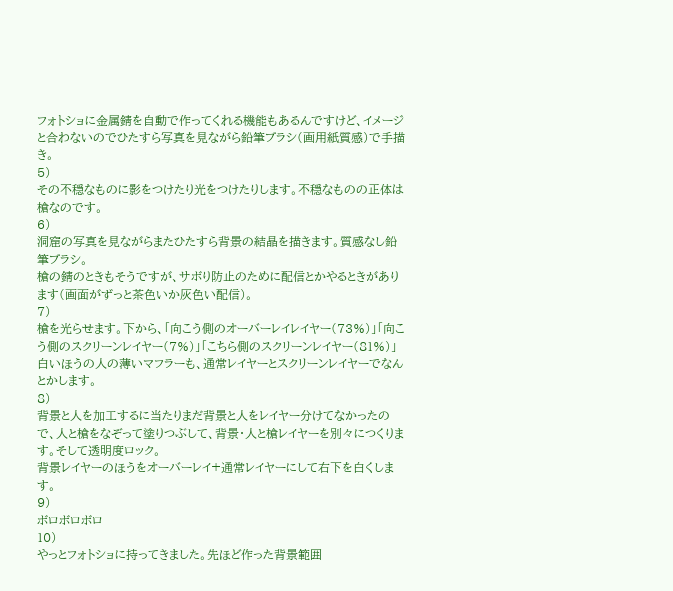フォトショに金属錆を自動で作ってくれる機能もあるんですけど、イメージと合わないのでひたすら写真を見ながら鉛筆ブラシ(画用紙質感)で手描き。
5)
その不穏なものに影をつけたり光をつけたりします。不穏なものの正体は槍なのです。
6)
洞窟の写真を見ながらまたひたすら背景の結晶を描きます。質感なし鉛筆ブラシ。
槍の錆のときもそうですが、サボり防止のために配信とかやるときがあります(画面がずっと茶色いか灰色い配信)。
7)
槍を光らせます。下から、「向こう側のオーバーレイレイヤー(73%)」「向こう側のスクリーンレイヤー(7%)」「こちら側のスクリーンレイヤー(81%)」
白いほうの人の薄いマフラーも、通常レイヤーとスクリーンレイヤーでなんとかします。
8)
背景と人を加工するに当たりまだ背景と人をレイヤー分けてなかったので、人と槍をなぞって塗りつぶして、背景・人と槍レイヤーを別々につくります。そして透明度ロック。
背景レイヤーのほうをオーバーレイ+通常レイヤーにして右下を白くします。
9)
ボロボロボロ
10)
やっとフォトショに持ってきました。先ほど作った背景範囲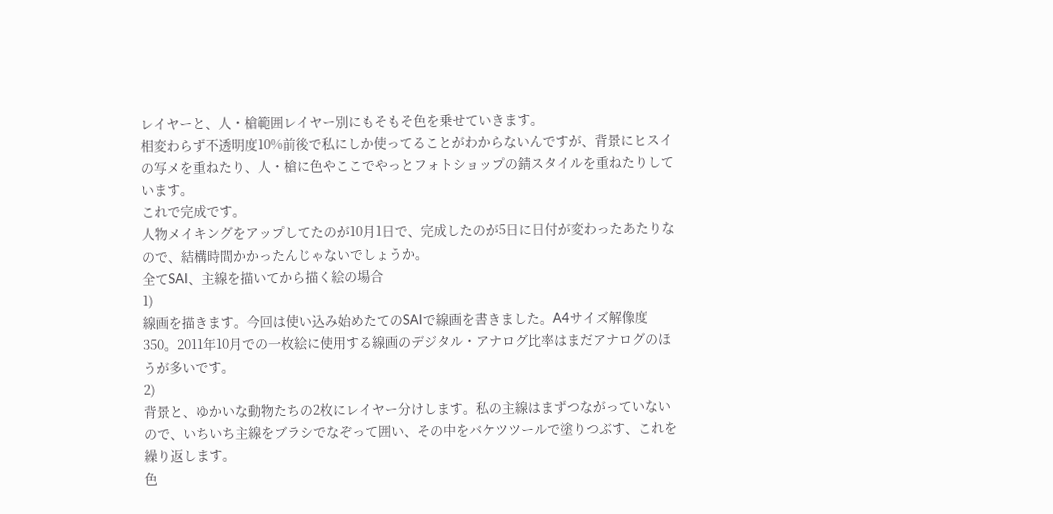レイヤーと、人・槍範囲レイヤー別にもそもそ色を乗せていきます。
相変わらず不透明度10%前後で私にしか使ってることがわからないんですが、背景にヒスイの写メを重ねたり、人・槍に色やここでやっとフォトショップの錆スタイルを重ねたりしています。
これで完成です。
人物メイキングをアップしてたのが10月1日で、完成したのが5日に日付が変わったあたりなので、結構時間かかったんじゃないでしょうか。
全てSAI、主線を描いてから描く絵の場合
1)
線画を描きます。今回は使い込み始めたてのSAIで線画を書きました。A4サイズ解像度350。2011年10月での一枚絵に使用する線画のデジタル・アナログ比率はまだアナログのほうが多いです。
2)
背景と、ゆかいな動物たちの2枚にレイヤー分けします。私の主線はまずつながっていないので、いちいち主線をブラシでなぞって囲い、その中をバケツツールで塗りつぶす、これを繰り返します。
色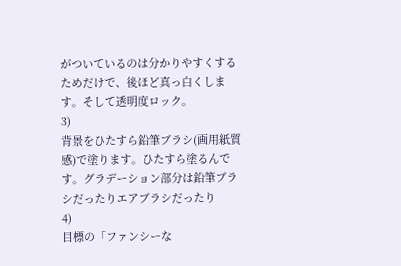がついているのは分かりやすくするためだけで、後ほど真っ白くします。そして透明度ロック。
3)
背景をひたすら鉛筆ブラシ(画用紙質感)で塗ります。ひたすら塗るんです。グラデーション部分は鉛筆ブラシだったりエアブラシだったり
4)
目標の「ファンシーな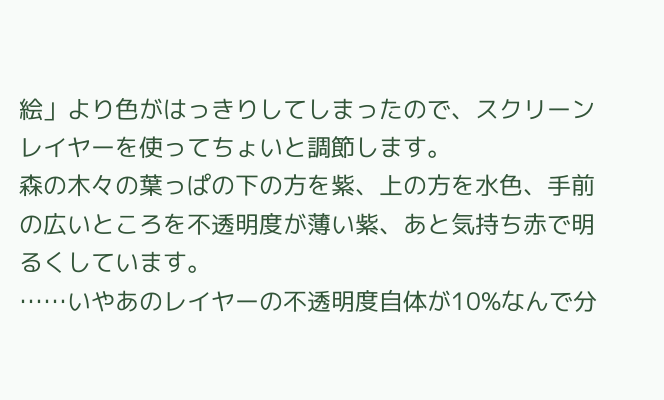絵」より色がはっきりしてしまったので、スクリーンレイヤーを使ってちょいと調節します。
森の木々の葉っぱの下の方を紫、上の方を水色、手前の広いところを不透明度が薄い紫、あと気持ち赤で明るくしています。
……いやあのレイヤーの不透明度自体が10%なんで分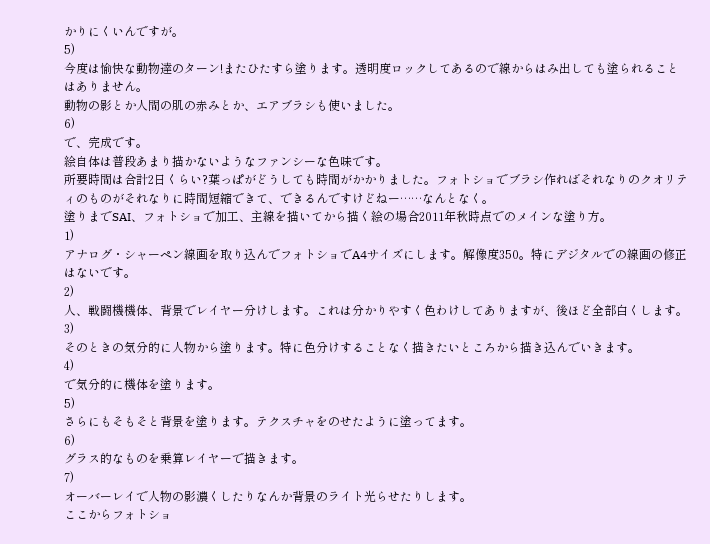かりにくいんですが。
5)
今度は愉快な動物達のターン!またひたすら塗ります。透明度ロックしてあるので線からはみ出しても塗られることはありません。
動物の影とか人間の肌の赤みとか、エアブラシも使いました。
6)
で、完成です。
絵自体は普段あまり描かないようなファンシーな色味です。
所要時間は合計2日くらい?葉っぱがどうしても時間がかかりました。フォトショでブラシ作ればそれなりのクオリティのものがそれなりに時間短縮できて、できるんですけどねー……なんとなく。
塗りまでSAI、フォトショで加工、主線を描いてから描く絵の場合2011年秋時点でのメインな塗り方。
1)
アナログ・シャーペン線画を取り込んでフォトショでA4サイズにします。解像度350。特にデジタルでの線画の修正はないです。
2)
人、戦闘機機体、背景でレイヤー分けします。これは分かりやすく色わけしてありますが、後ほど全部白くします。
3)
そのときの気分的に人物から塗ります。特に色分けすることなく描きたいところから描き込んでいきます。
4)
で気分的に機体を塗ります。
5)
さらにもそもそと背景を塗ります。テクスチャをのせたように塗ってます。
6)
グラス的なものを乗算レイヤーで描きます。
7)
オーバーレイで人物の影濃くしたりなんか背景のライト光らせたりします。
ここからフォトショ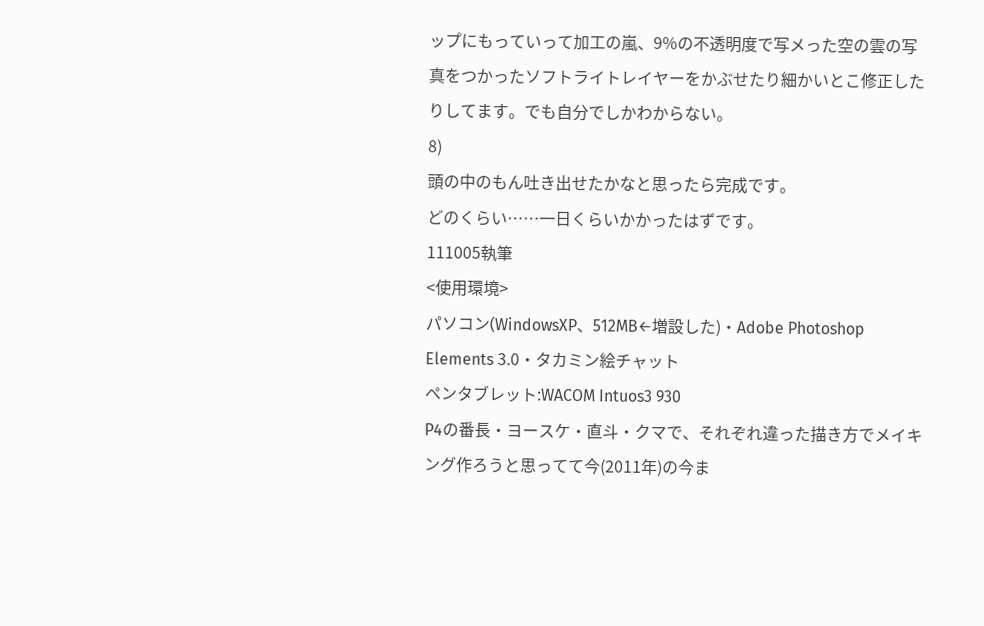ップにもっていって加工の嵐、9%の不透明度で写メった空の雲の写真をつかったソフトライトレイヤーをかぶせたり細かいとこ修正したりしてます。でも自分でしかわからない。
8)
頭の中のもん吐き出せたかなと思ったら完成です。
どのくらい……一日くらいかかったはずです。
111005執筆
<使用環境>
パソコン(WindowsXP、512MB←増設した)・Adobe Photoshop Elements 3.0・タカミン絵チャット
ペンタブレット:WACOM Intuos3 930
P4の番長・ヨースケ・直斗・クマで、それぞれ違った描き方でメイキング作ろうと思ってて今(2011年)の今ま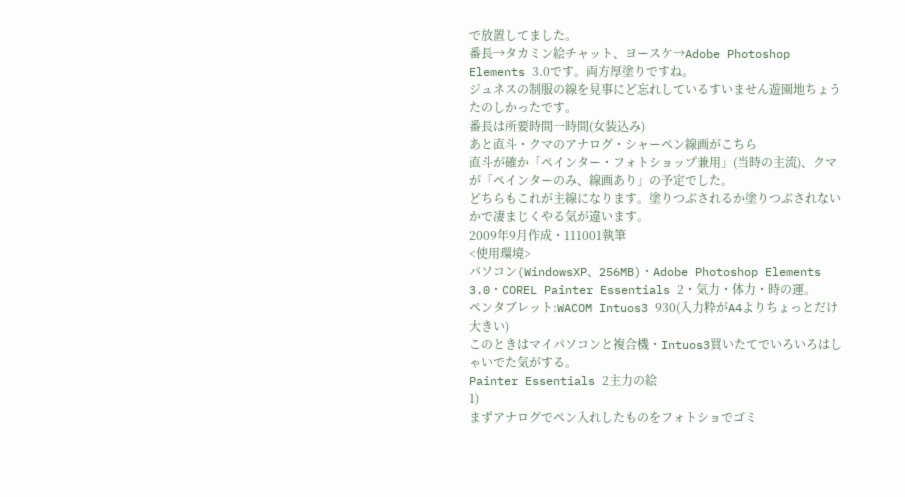で放置してました。
番長→タカミン絵チャット、ヨースケ→Adobe Photoshop Elements 3.0です。両方厚塗りですね。
ジュネスの制服の線を見事にど忘れしているすいません遊園地ちょうたのしかったです。
番長は所要時間一時間(女装込み)
あと直斗・クマのアナログ・シャーペン線画がこちら
直斗が確か「ペインター・フォトショップ兼用」(当時の主流)、クマが「ペインターのみ、線画あり」の予定でした。
どちらもこれが主線になります。塗りつぶされるか塗りつぶされないかで凄まじくやる気が違います。
2009年9月作成・111001執筆
<使用環境>
パソコン(WindowsXP、256MB)・Adobe Photoshop Elements 3.0・COREL Painter Essentials 2・気力・体力・時の運。
ペンタブレット:WACOM Intuos3 930(入力粋がA4よりちょっとだけ大きい)
このときはマイパソコンと複合機・Intuos3買いたてでいろいろはしゃいでた気がする。
Painter Essentials 2主力の絵
1)
まずアナログでペン入れしたものをフォトショでゴミ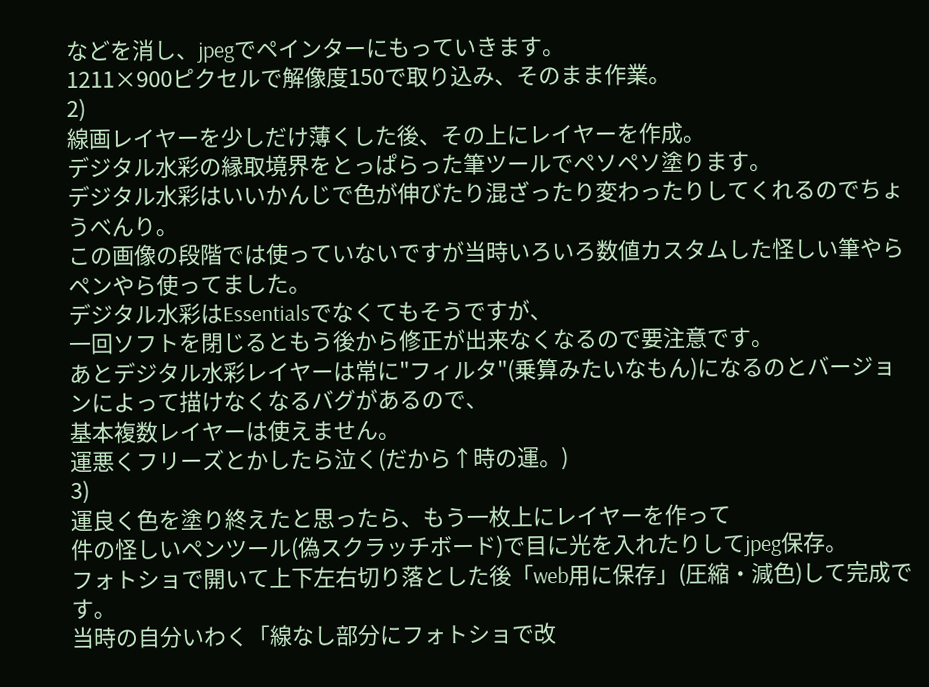などを消し、jpegでペインターにもっていきます。
1211×900ピクセルで解像度150で取り込み、そのまま作業。
2)
線画レイヤーを少しだけ薄くした後、その上にレイヤーを作成。
デジタル水彩の縁取境界をとっぱらった筆ツールでペソペソ塗ります。
デジタル水彩はいいかんじで色が伸びたり混ざったり変わったりしてくれるのでちょうべんり。
この画像の段階では使っていないですが当時いろいろ数値カスタムした怪しい筆やらペンやら使ってました。
デジタル水彩はEssentialsでなくてもそうですが、
一回ソフトを閉じるともう後から修正が出来なくなるので要注意です。
あとデジタル水彩レイヤーは常に"フィルタ"(乗算みたいなもん)になるのとバージョンによって描けなくなるバグがあるので、
基本複数レイヤーは使えません。
運悪くフリーズとかしたら泣く(だから↑時の運。)
3)
運良く色を塗り終えたと思ったら、もう一枚上にレイヤーを作って
件の怪しいペンツール(偽スクラッチボード)で目に光を入れたりしてjpeg保存。
フォトショで開いて上下左右切り落とした後「web用に保存」(圧縮・減色)して完成です。
当時の自分いわく「線なし部分にフォトショで改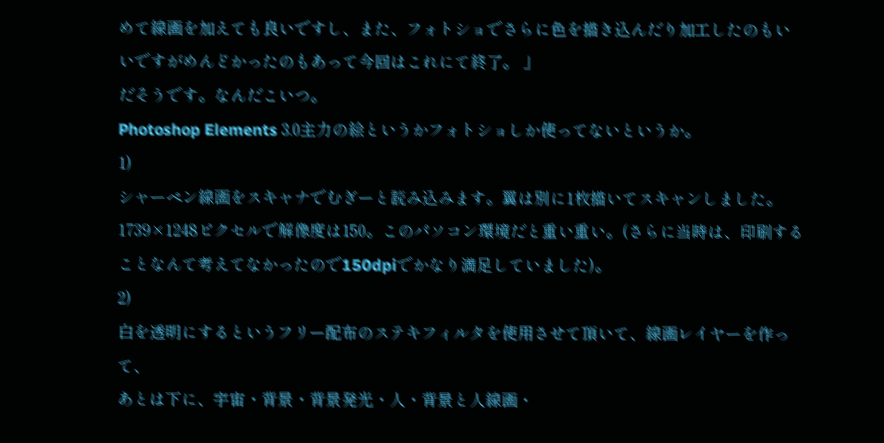めて線画を加えても良いですし、また、フォトショでさらに色を描き込んだり加工したのもいいですがめんどかったのもあって今回はこれにて終了。 」
だそうです。なんだこいつ。
Photoshop Elements 3.0主力の絵というかフォトショしか使ってないというか。
1)
シャーペン線画をスキャナでむぎーと読み込みます。翼は別に1枚描いてスキャンしました。
1739×1248ピクセルで解像度は150。このパソコン環境だと重い重い。(さらに当時は、印刷することなんて考えてなかったので150dpiでかなり満足していました)。
2)
白を透明にするというフリー配布のステキフィルタを使用させて頂いて、線画レイヤーを作って、
あとは下に、宇宙・背景・背景発光・人・背景と人線画・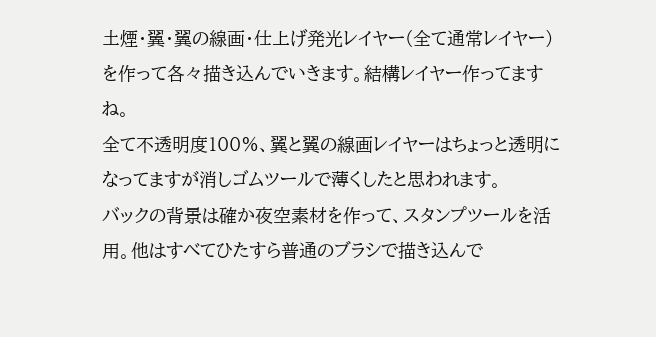土煙・翼・翼の線画・仕上げ発光レイヤー(全て通常レイヤー)を作って各々描き込んでいきます。結構レイヤー作ってますね。
全て不透明度100%、翼と翼の線画レイヤーはちょっと透明になってますが消しゴムツールで薄くしたと思われます。
バックの背景は確か夜空素材を作って、スタンプツールを活用。他はすべてひたすら普通のブラシで描き込んで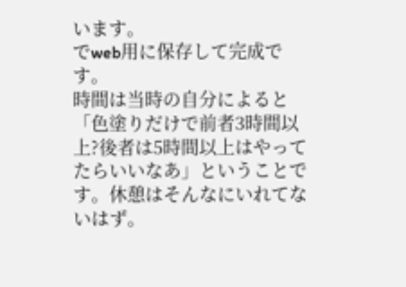います。
でweb用に保存して完成です。
時間は当時の自分によると「色塗りだけで前者3時間以上?後者は5時間以上はやってたらいいなあ」ということです。休憩はそんなにいれてないはず。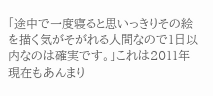「途中で一度寝ると思いっきりその絵を描く気がそがれる人間なので1日以内なのは確実です。」これは2011年現在もあんまり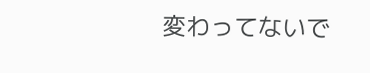変わってないで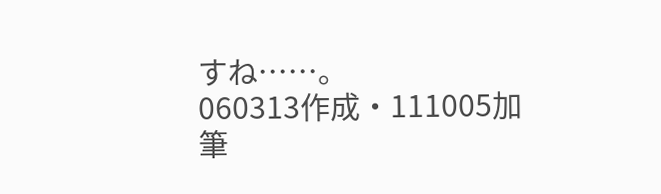すね……。
060313作成・111005加筆